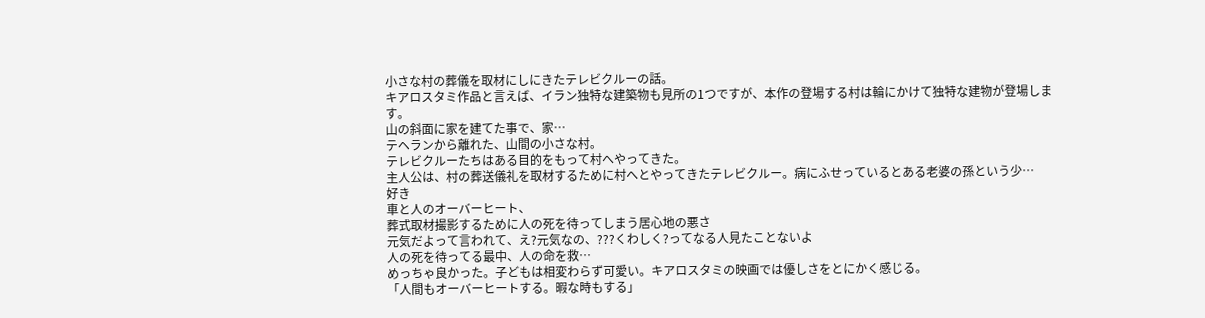小さな村の葬儀を取材にしにきたテレビクルーの話。
キアロスタミ作品と言えば、イラン独特な建築物も見所の1つですが、本作の登場する村は輪にかけて独特な建物が登場します。
山の斜面に家を建てた事で、家…
テヘランから離れた、山間の小さな村。
テレビクルーたちはある目的をもって村へやってきた。
主人公は、村の葬送儀礼を取材するために村へとやってきたテレビクルー。病にふせっているとある老婆の孫という少…
好き
車と人のオーバーヒート、
葬式取材撮影するために人の死を待ってしまう居心地の悪さ
元気だよって言われて、え?元気なの、???くわしく?ってなる人見たことないよ
人の死を待ってる最中、人の命を救…
めっちゃ良かった。子どもは相変わらず可愛い。キアロスタミの映画では優しさをとにかく感じる。
「人間もオーバーヒートする。暇な時もする」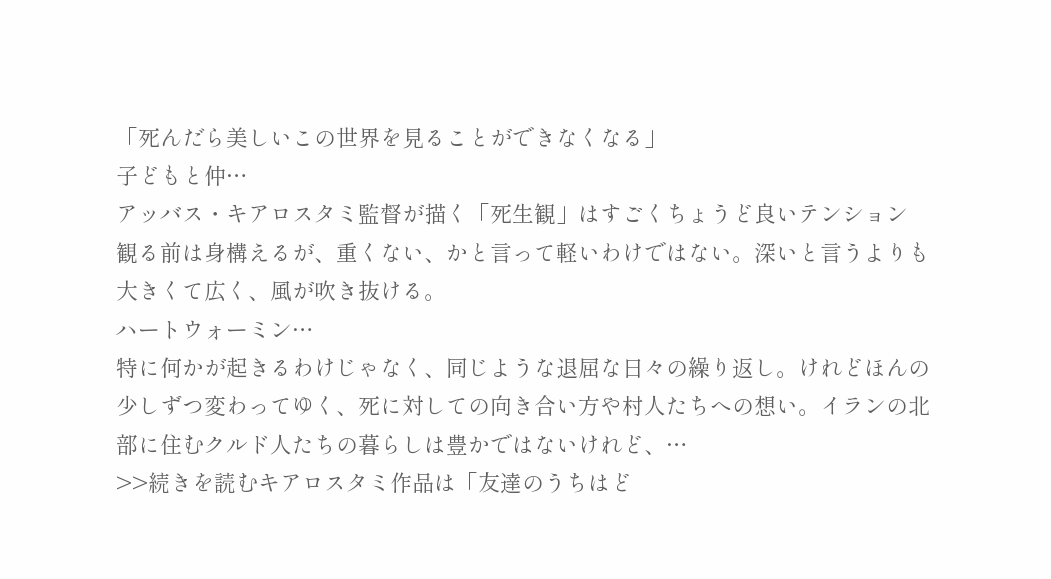「死んだら美しいこの世界を見ることができなくなる」
子どもと仲…
アッバス・キアロスタミ監督が描く「死生観」はすごくちょうど良いテンション
観る前は身構えるが、重くない、かと言って軽いわけではない。深いと言うよりも大きくて広く、風が吹き抜ける。
ハートウォーミン…
特に何かが起きるわけじゃなく、同じような退屈な日々の繰り返し。けれどほんの少しずつ変わってゆく、死に対しての向き合い方や村人たちへの想い。イランの北部に住むクルド人たちの暮らしは豊かではないけれど、…
>>続きを読むキアロスタミ作品は「友達のうちはど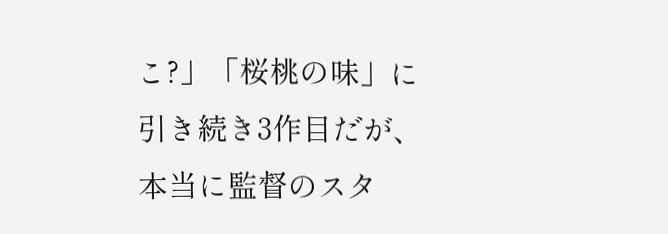こ?」「桜桃の味」に引き続き3作目だが、本当に監督のスタ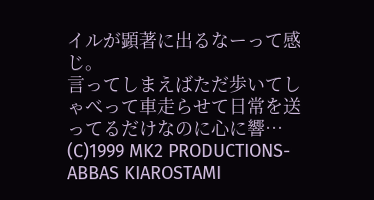イルが顕著に出るなーって感じ。
言ってしまえばただ歩いてしゃべって車走らせて日常を送ってるだけなのに心に響…
(C)1999 MK2 PRODUCTIONS-ABBAS KIAROSTAMI